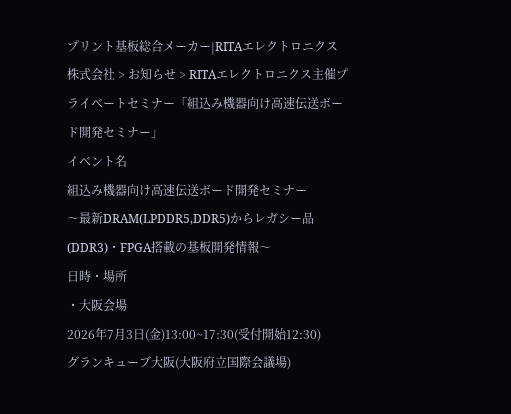プリント基板総合メーカー|RITAエレクトロニクス株式会社 > お知らせ > RITAエレクトロニクス主催プライベートセミナー「組込み機器向け高速伝送ボード開発セミナー」
イベント名
組込み機器向け高速伝送ボード開発セミナー
〜最新DRAM(LPDDR5,DDR5)からレガシー品(DDR3)・FPGA搭載の基板開発情報〜
日時・場所
・大阪会場
2026年7月3日(金)13:00~17:30(受付開始12:30)
グランキューブ大阪(大阪府立国際会議場)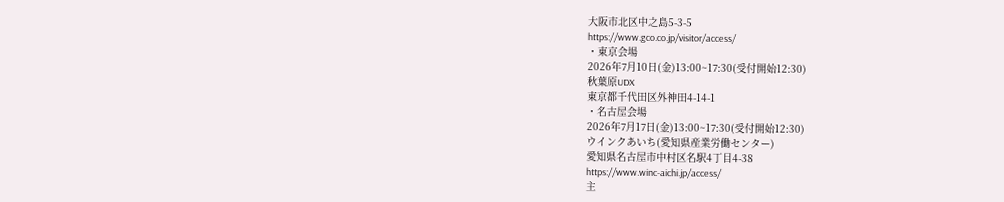大阪市北区中之島5-3-5
https://www.gco.co.jp/visitor/access/
・東京会場
2026年7月10日(金)13:00~17:30(受付開始12:30)
秋葉原UDX
東京都千代田区外神田4-14-1
・名古屋会場
2026年7月17日(金)13:00~17:30(受付開始12:30)
ウインクあいち(愛知県産業労働センター)
愛知県名古屋市中村区名駅4丁目4-38
https://www.winc-aichi.jp/access/
主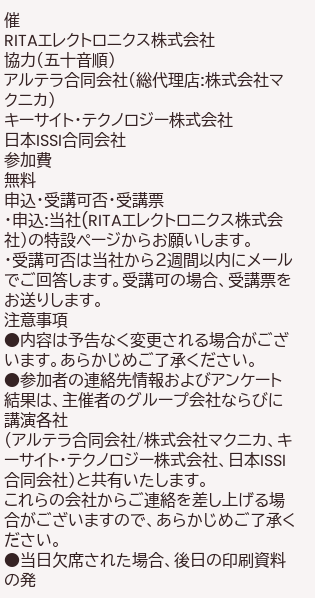催
RITAエレクトロニクス株式会社
協力(五十音順)
アルテラ合同会社(総代理店:株式会社マクニカ)
キーサイト・テクノロジー株式会社
日本ISSI合同会社
参加費
無料
申込・受講可否・受講票
・申込:当社(RITAエレクトロニクス株式会社)の特設ページからお願いします。
・受講可否は当社から2週間以内にメールでご回答します。受講可の場合、受講票をお送りします。
注意事項
●内容は予告なく変更される場合がございます。あらかじめご了承ください。
●参加者の連絡先情報およびアンケート結果は、主催者のグループ会社ならびに講演各社
(アルテラ合同会社/株式会社マクニカ、キーサイト・テクノロジー株式会社、日本ISSI合同会社)と共有いたします。
これらの会社からご連絡を差し上げる場合がございますので、あらかじめご了承ください。
●当日欠席された場合、後日の印刷資料の発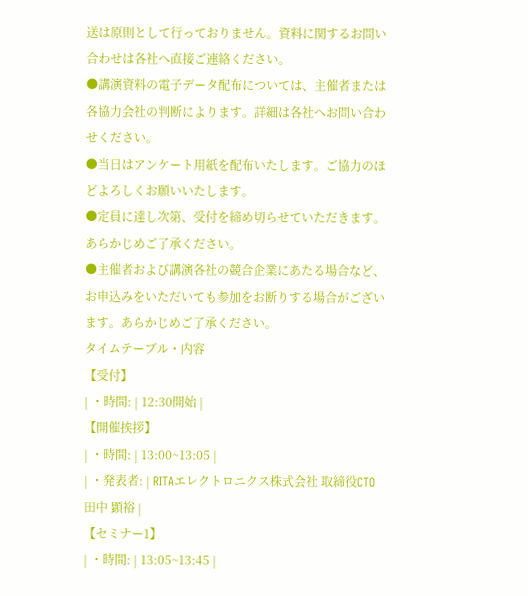送は原則として行っておりません。資料に関するお問い合わせは各社へ直接ご連絡ください。
●講演資料の電子データ配布については、主催者または各協力会社の判断によります。詳細は各社へお問い合わせください。
●当日はアンケート用紙を配布いたします。ご協力のほどよろしくお願いいたします。
●定員に達し次第、受付を締め切らせていただきます。あらかじめご了承ください。
●主催者および講演各社の競合企業にあたる場合など、お申込みをいただいても参加をお断りする場合がございます。あらかじめご了承ください。
タイムテーブル・内容
【受付】
| ・時間: | 12:30開始 |
【開催挨拶】
| ・時間: | 13:00~13:05 |
| ・発表者: | RITAエレクトロニクス株式会社 取締役CTO 田中 顕裕 |
【セミナー1】
| ・時間: | 13:05~13:45 |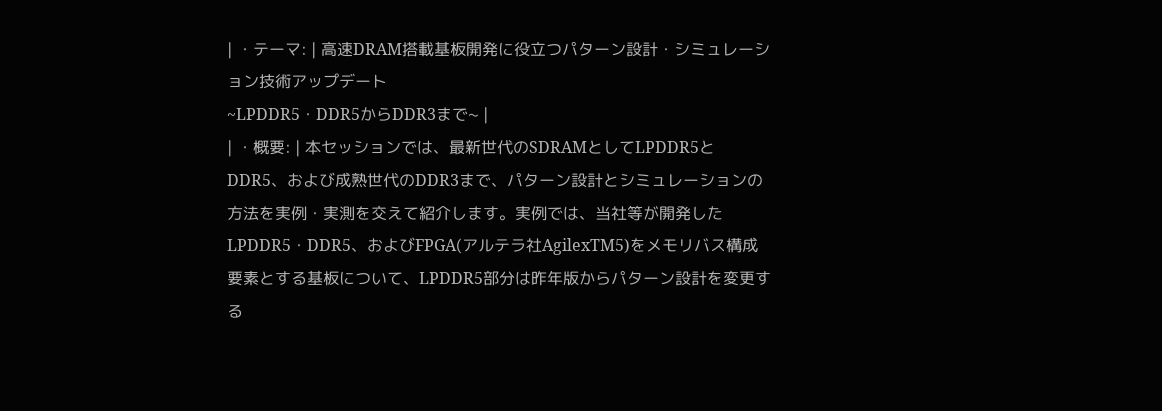| ・テーマ: | 高速DRAM搭載基板開発に役立つパターン設計・シミュレーション技術アップデート
~LPDDR5・DDR5からDDR3まで~ |
| ・概要: | 本セッションでは、最新世代のSDRAMとしてLPDDR5とDDR5、および成熟世代のDDR3まで、パターン設計とシミュレーションの方法を実例・実測を交えて紹介します。実例では、当社等が開発したLPDDR5・DDR5、およびFPGA(アルテラ社AgilexTM5)をメモリバス構成要素とする基板について、LPDDR5部分は昨年版からパターン設計を変更する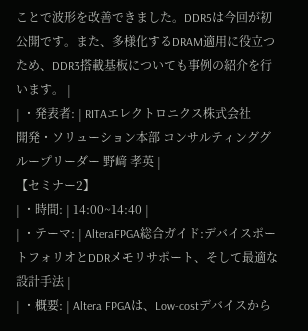ことで波形を改善できました。DDR5は今回が初公開です。また、多様化するDRAM適用に役立つため、DDR3搭載基板についても事例の紹介を行います。 |
| ・発表者: | RITAエレクトロニクス株式会社
開発・ソリューション本部 コンサルティンググループリーダー 野﨑 孝英 |
【セミナー2】
| ・時間: | 14:00~14:40 |
| ・テーマ: | AlteraFPGA総合ガイド:デバイスポートフォリオとDDRメモリサポート、そして最適な設計手法 |
| ・概要: | Altera FPGAは、Low-costデバイスから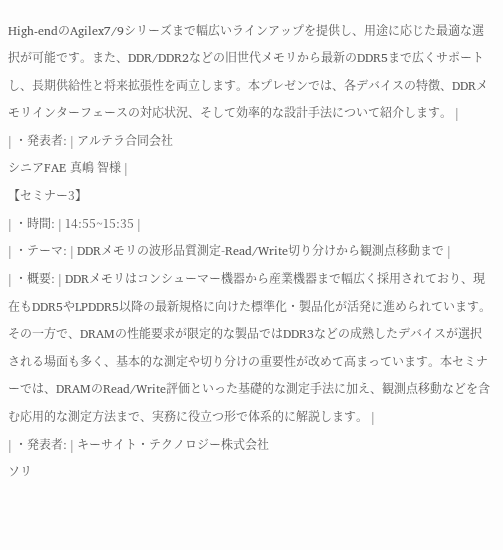High-endのAgilex7/9シリーズまで幅広いラインアップを提供し、用途に応じた最適な選択が可能です。また、DDR/DDR2などの旧世代メモリから最新のDDR5まで広くサポートし、長期供給性と将来拡張性を両立します。本プレゼンでは、各デバイスの特徴、DDRメモリインターフェースの対応状況、そして効率的な設計手法について紹介します。 |
| ・発表者: | アルテラ合同会社
シニアFAE 真嶋 智様 |
【セミナー3】
| ・時間: | 14:55~15:35 |
| ・テーマ: | DDRメモリの波形品質測定-Read/Write切り分けから観測点移動まで |
| ・概要: | DDRメモリはコンシューマー機器から産業機器まで幅広く採用されており、現在もDDR5やLPDDR5以降の最新規格に向けた標準化・製品化が活発に進められています。その一方で、DRAMの性能要求が限定的な製品ではDDR3などの成熟したデバイスが選択される場面も多く、基本的な測定や切り分けの重要性が改めて高まっています。本セミナーでは、DRAMのRead/Write評価といった基礎的な測定手法に加え、観測点移動などを含む応用的な測定方法まで、実務に役立つ形で体系的に解説します。 |
| ・発表者: | キーサイト・テクノロジー株式会社
ソリ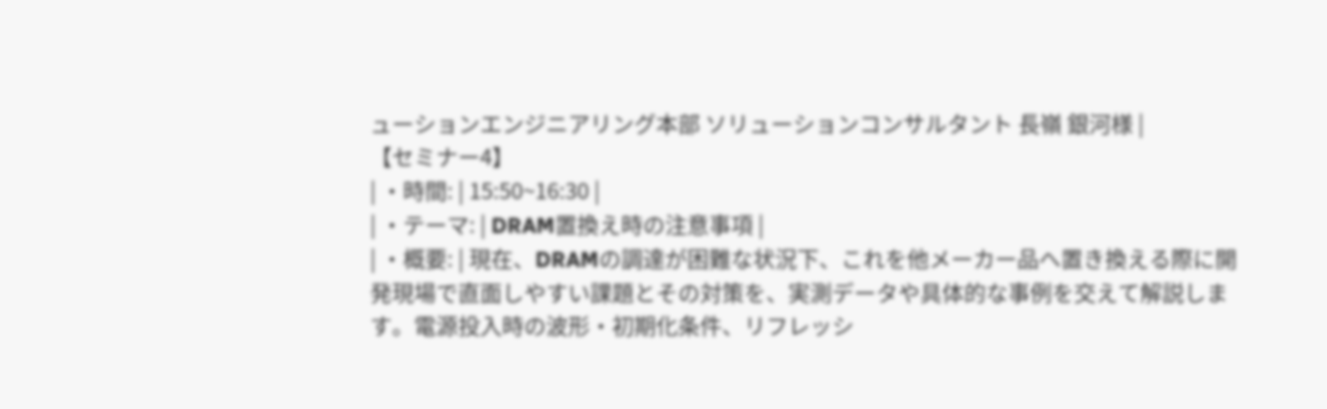ューションエンジニアリング本部 ソリューションコンサルタント 長嶺 銀河様 |
【セミナー4】
| ・時間: | 15:50~16:30 |
| ・テーマ: | DRAM置換え時の注意事項 |
| ・概要: | 現在、DRAMの調達が困難な状況下、これを他メーカー品へ置き換える際に開発現場で直面しやすい課題とその対策を、実測データや具体的な事例を交えて解説します。電源投入時の波形・初期化条件、リフレッシ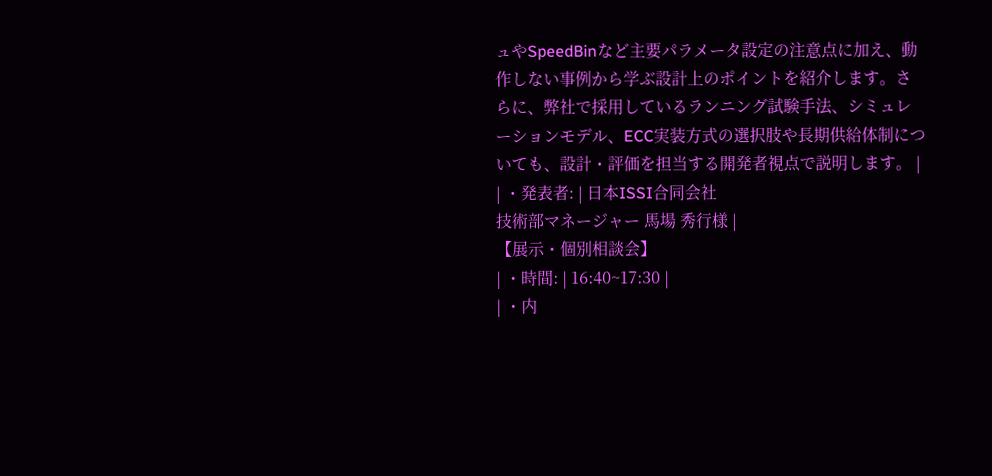ュやSpeedBinなど主要パラメータ設定の注意点に加え、動作しない事例から学ぶ設計上のポイントを紹介します。さらに、弊社で採用しているランニング試験手法、シミュレーションモデル、ECC実装方式の選択肢や長期供給体制についても、設計・評価を担当する開発者視点で説明します。 |
| ・発表者: | 日本ISSI合同会社
技術部マネージャー 馬場 秀行様 |
【展示・個別相談会】
| ・時間: | 16:40~17:30 |
| ・内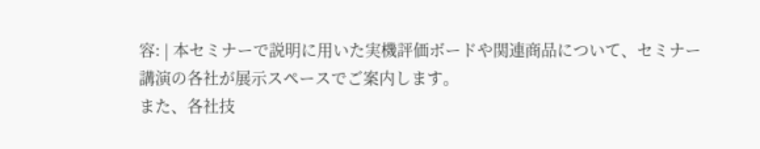容: | 本セミナーで説明に用いた実機評価ボードや関連商品について、セミナー講演の各社が展示スペースでご案内します。
また、各社技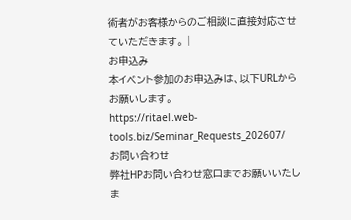術者がお客様からのご相談に直接対応させていただきます。 |
お申込み
本イベント参加のお申込みは、以下URLからお願いします。
https://ritael.web-tools.biz/Seminar_Requests_202607/
お問い合わせ
弊社HPお問い合わせ窓口までお願いいたしま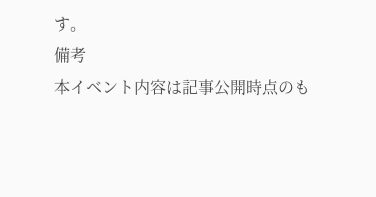す。
備考
本イベント内容は記事公開時点のも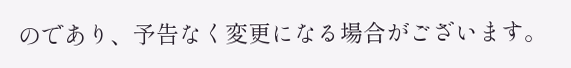のであり、予告なく変更になる場合がございます。